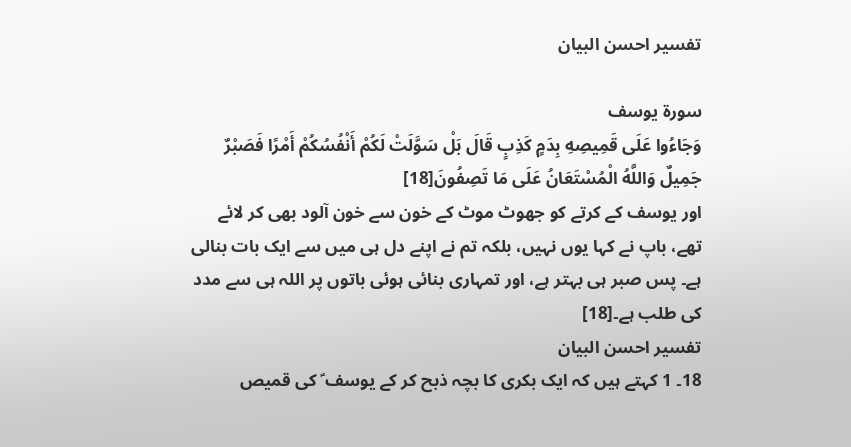تفسیر احسن البیان

سورة يوسف
وَجَاءُوا عَلَى قَمِيصِهِ بِدَمٍ كَذِبٍ قَالَ بَلْ سَوَّلَتْ لَكُمْ أَنْفُسُكُمْ أَمْرًا فَصَبْرٌ جَمِيلٌ وَاللَّهُ الْمُسْتَعَانُ عَلَى مَا تَصِفُونَ[18]
اور یوسف کے کرتے کو جھوٹ موٹ کے خون سے خون آلود بھی کر لائے تھے، باپ نے کہا یوں نہیں، بلکہ تم نے اپنے دل ہی میں سے ایک بات بنالی ہے۔ پس صبر ہی بہتر ہے، اور تمہاری بنائی ہوئی باتوں پر اللہ ہی سے مدد کی طلب ہے۔[18]
تفسیر احسن البیان
18۔ 1 کہتے ہیں کہ ایک بکری کا بچہ ذبح کر کے یوسف ؑ کی قمیص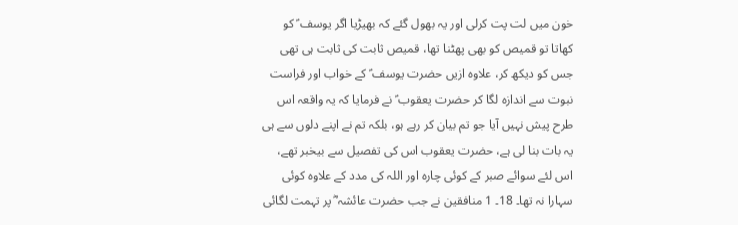خون میں لت پت کرلی اور یہ بھول گئے کہ بھیڑیا اگر یوسف ؑ کو کھاتا تو قمیص کو بھی پھٹنا تھا، قمیص ثابت کی ثابت ہی تھی جس کو دیکھ کر، علاوہ ازیں حضرت یوسف ؑ کے خواب اور فراست نبوت سے اندازہ لگا کر حضرت یعقوب ؑ نے فرمایا کہ یہ واقعہ اس طرح پیش نہیں آیا جو تم بیان کر رہے ہو، بلکہ تم نے اپنے دلوں سے ہی یہ بات بنا لی ہے، حضرت یعقوب اس کی تفصیل سے بیخبر تھے، اس لئے سوائے صبر کے کوئی چارہ اور اللہ کی مدد کے علاوہ کوئی سہارا نہ تھا۔ 18۔ 1 منافقین نے جب حضرت عائشہ ؓ پر تہمت لگائی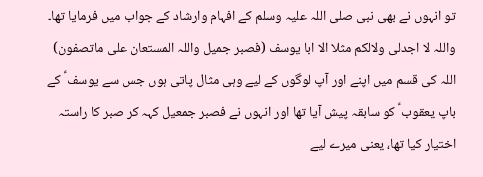تو انہوں نے بھی نبی صلی اللہ علیہ وسلم کے افہام وارشاد کے جواب میں فرمایا تھا۔ واللہ لا اجدلی ولالکم مثلا الا ابا یوسف (فصبر جمیل واللہ المستعان علی ماتصفون) اللہ کی قسم میں اپنے اور آپ لوگوں کے لیے وہی مثال پاتی ہوں جس سے یوسف ؑ کے باپ یعقوب ؑ کو سابقہ پیش آیا تھا اور انہوں نے فصبر جمعیل کہہ کر صبر کا راستہ اختیار کیا تھا، یعنی میرے لیے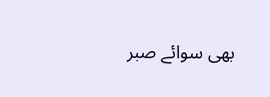بھی سوائے صبر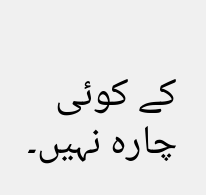کے کوئی چارہ نہیں۔